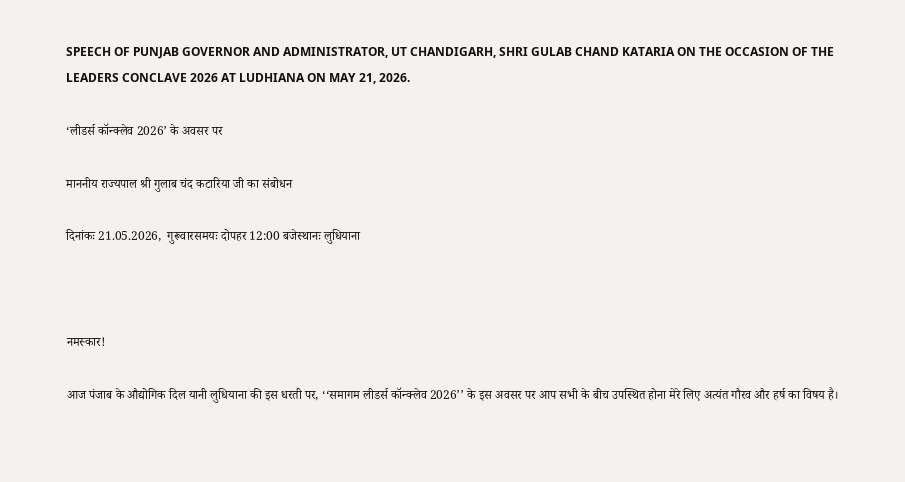SPEECH OF PUNJAB GOVERNOR AND ADMINISTRATOR, UT CHANDIGARH, SHRI GULAB CHAND KATARIA ON THE OCCASION OF THE LEADERS CONCLAVE 2026 AT LUDHIANA ON MAY 21, 2026.

‘लीडर्स कॉन्क्लेव 2026’ के अवसर पर

माननीय राज्यपाल श्री गुलाब चंद कटारिया जी का संबोधन

दिनांकः 21.05.2026,  गुरूवारसमयः दोपहर 12:00 बजेस्थानः लुधियाना



नमस्कार!

आज पंजाब के औद्योगिक दिल यानी लुधियाना की इस धरती पर, ‘‘समागम लीडर्स कॉन्क्लेव 2026’’ के इस अवसर पर आप सभी के बीच उपस्थित होना मेरे लिए अत्यंत गौरव और हर्ष का विषय है।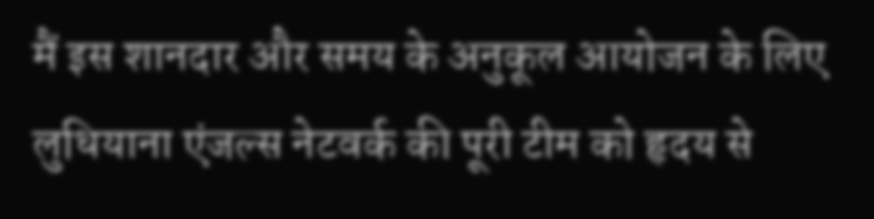मैं इस शानदार और समय के अनुकूल आयोजन के लिए लुधियाना एंजल्स नेटवर्क की पूरी टीम को हृदय से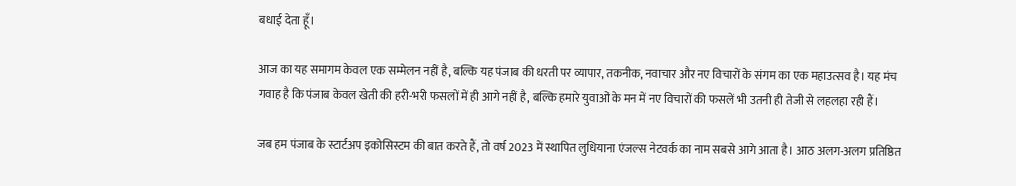बधाई देता हूँ।

आज का यह समागम केवल एक सम्मेलन नहीं है, बल्कि यह पंजाब की धरती पर व्यापार, तकनीक, नवाचार और नए विचारों के संगम का एक महाउत्सव है। यह मंच गवाह है कि पंजाब केवल खेती की हरी-भरी फसलों में ही आगे नहीं है, बल्कि हमारे युवाओं के मन में नए विचारों की फसलें भी उतनी ही तेजी से लहलहा रही हैं।

जब हम पंजाब के स्टार्टअप इकोसिस्टम की बात करते हैं, तो वर्ष 2023 में स्थापित लुधियाना एंजल्स नेटवर्क का नाम सबसे आगे आता है। आठ अलग-अलग प्रतिष्ठित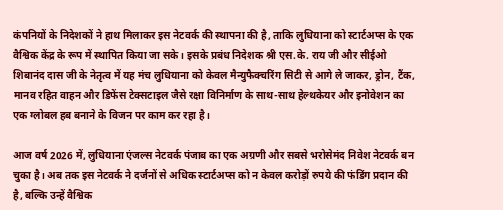कंपनियों के निदेशकों ने हाथ मिलाकर इस नेटवर्क की स्थापना की है, ताकि लुधियाना को स्टार्टअप्स के एक वैश्विक केंद्र के रूप में स्थापित किया जा सके। इसके प्रबंध निदेशक श्री एस.के. राय जी और सीईओ शिबानंद दास जी के नेतृत्व में यह मंच लुधियाना को केवल मैन्युफैक्चरिंग सिटी से आगे ले जाकर, ड्रोन, टैंक, मानव रहित वाहन और डिफेंस टेक्सटाइल जैसे रक्षा विनिर्माण के साथ-साथ हेल्थकेयर और इनोवेशन का एक ग्लोबल हब बनाने के विजन पर काम कर रहा है।

आज वर्ष 2026 में, लुधियाना एंजल्स नेटवर्क पंजाब का एक अग्रणी और सबसे भरोसेमंद निवेश नेटवर्क बन चुका है। अब तक इस नेटवर्क ने दर्जनों से अधिक स्टार्टअप्स को न केवल करोड़ों रुपये की फंडिंग प्रदान की है, बल्कि उन्हें वैश्विक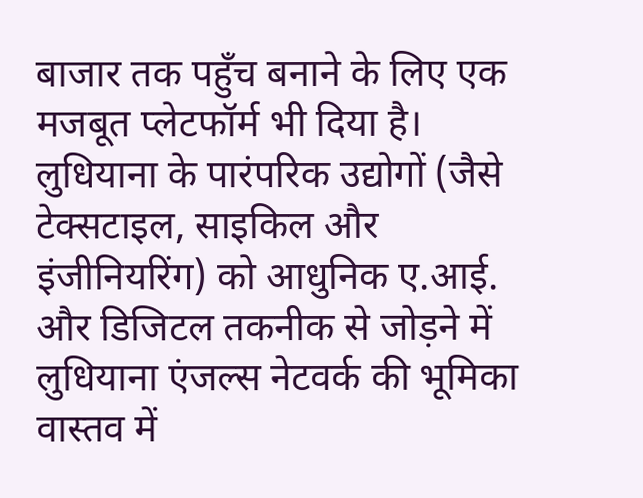बाजार तक पहुँच बनाने के लिए एक मजबूत प्लेटफॉर्म भी दिया है। लुधियाना के पारंपरिक उद्योगों (जैसे टेक्सटाइल, साइकिल और इंजीनियरिंग) को आधुनिक ए.आई. और डिजिटल तकनीक से जोड़ने में लुधियाना एंजल्स नेटवर्क की भूमिका वास्तव में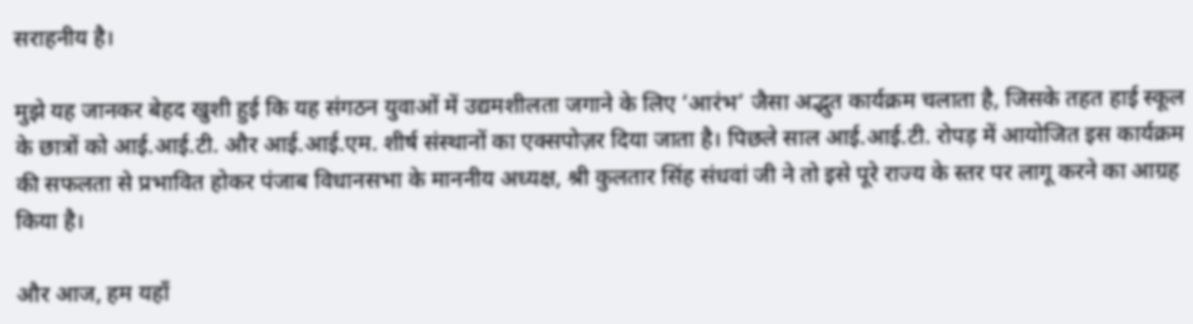सराहनीय है।

मुझे यह जानकर बेहद खुशी हुई कि यह संगठन युवाओं में उद्यमशीलता जगाने के लिए ‘आरंभ’ जैसा अद्भुत कार्यक्रम चलाता है, जिसके तहत हाई स्कूल के छात्रों को आई.आई.टी. और आई.आई.एम. शीर्ष संस्थानों का एक्सपोज़र दिया जाता है। पिछले साल आई.आई.टी. रोपड़ में आयोजित इस कार्यक्रम की सफलता से प्रभावित होकर पंजाब विधानसभा के माननीय अध्यक्ष, श्री कुलतार सिंह संधवां जी ने तो इसे पूरे राज्य के स्तर पर लागू करने का आग्रह किया है।

और आज, हम यहाँ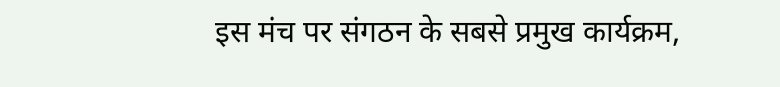इस मंच पर संगठन के सबसे प्रमुख कार्यक्रम,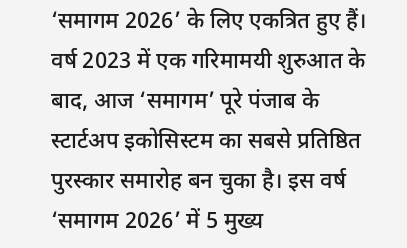‘समागम 2026’ के लिए एकत्रित हुए हैं। वर्ष 2023 में एक गरिमामयी शुरुआत के बाद, आज ‘समागम’ पूरे पंजाब के स्टार्टअप इकोसिस्टम का सबसे प्रतिष्ठित पुरस्कार समारोह बन चुका है। इस वर्ष ‘समागम 2026’ में 5 मुख्य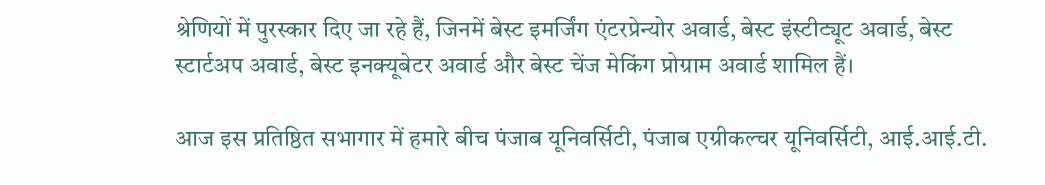श्रेणियों में पुरस्कार दिए जा रहे हैं, जिनमें बेस्ट इमर्जिंग एंटरप्रेन्योर अवार्ड, बेस्ट इंस्टीट्यूट अवार्ड, बेस्ट स्टार्टअप अवार्ड, बेस्ट इनक्यूबेटर अवार्ड और बेस्ट चेंज मेकिंग प्रोग्राम अवार्ड शामिल हैं।

आज इस प्रतिष्ठित सभागार में हमारे बीच पंजाब यूनिवर्सिटी, पंजाब एग्रीकल्चर यूनिवर्सिटी, आई.आई.टी.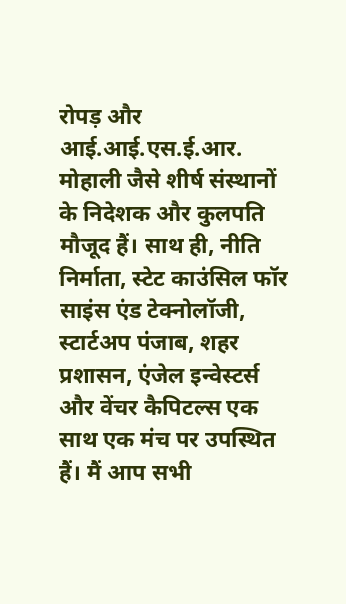रोपड़ और आई.आई.एस.ई.आर. मोहाली जैसे शीर्ष संस्थानों के निदेशक और कुलपति मौजूद हैं। साथ ही, नीति निर्माता, स्टेट काउंसिल फॉर साइंस एंड टेक्नोलॉजी, स्टार्टअप पंजाब, शहर प्रशासन, एंजेल इन्वेस्टर्स और वेंचर कैपिटल्स एक साथ एक मंच पर उपस्थित हैं। मैं आप सभी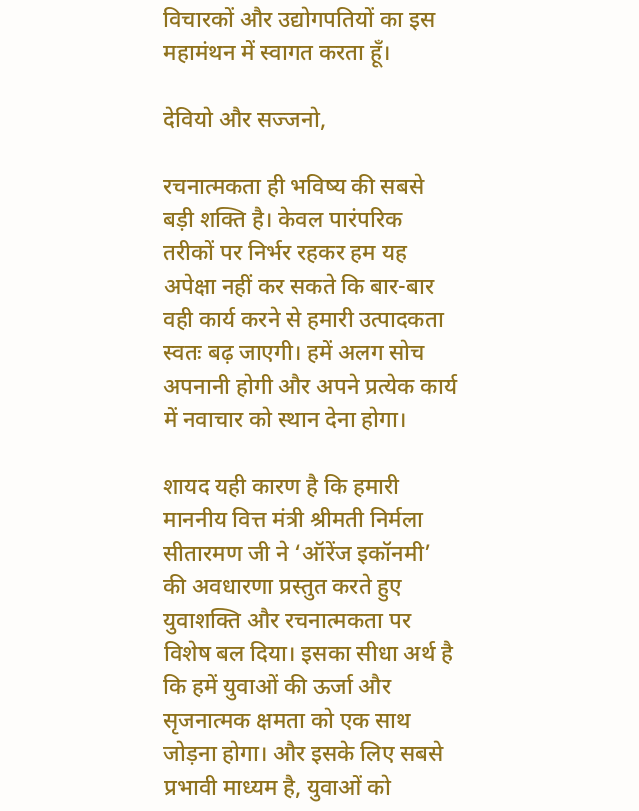विचारकों और उद्योगपतियों का इस महामंथन में स्वागत करता हूँ।

देवियो और सज्जनो,

रचनात्मकता ही भविष्य की सबसे बड़ी शक्ति है। केवल पारंपरिक तरीकों पर निर्भर रहकर हम यह अपेक्षा नहीं कर सकते कि बार-बार वही कार्य करने से हमारी उत्पादकता स्वतः बढ़ जाएगी। हमें अलग सोच अपनानी होगी और अपने प्रत्येक कार्य में नवाचार को स्थान देना होगा।

शायद यही कारण है कि हमारी माननीय वित्त मंत्री श्रीमती निर्मला सीतारमण जी ने ‘ऑरेंज इकॉनमी’ की अवधारणा प्रस्तुत करते हुए युवाशक्ति और रचनात्मकता पर विशेष बल दिया। इसका सीधा अर्थ है कि हमें युवाओं की ऊर्जा और सृजनात्मक क्षमता को एक साथ जोड़ना होगा। और इसके लिए सबसे प्रभावी माध्यम है, युवाओं को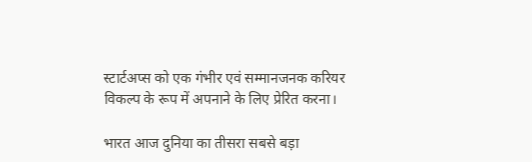स्टार्टअप्स को एक गंभीर एवं सम्मानजनक करियर विकल्प के रूप में अपनाने के लिए प्रेरित करना।

भारत आज दुनिया का तीसरा सबसे बड़ा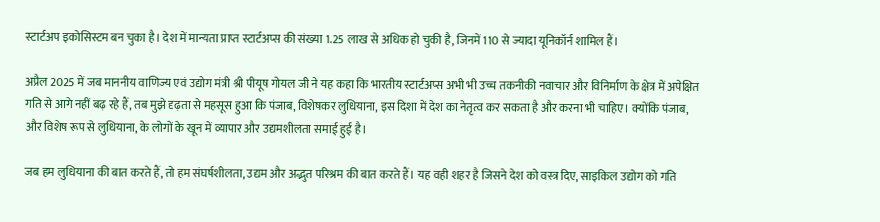स्टार्टअप इकोसिस्टम बन चुका है। देश में मान्यता प्राप्त स्टार्टअप्स की संख्या 1.25 लाख से अधिक हो चुकी है, जिनमें 110 से ज्यादा यूनिकॉर्न शामिल हैं।

अप्रैल 2025 में जब माननीय वाणिज्य एवं उद्योग मंत्री श्री पीयूष गोयल जी ने यह कहा कि भारतीय स्टार्टअप्स अभी भी उच्च तकनीकी नवाचार और विनिर्माण के क्षेत्र में अपेक्षित गति से आगे नहीं बढ़ रहे हैं, तब मुझे दृढ़ता से महसूस हुआ कि पंजाब, विशेषकर लुधियाना, इस दिशा में देश का नेतृत्व कर सकता है और करना भी चाहिए। क्योंकि पंजाब, और विशेष रूप से लुधियाना, के लोगों के खून में व्यापार और उद्यमशीलता समाई हुई है।

जब हम लुधियाना की बात करते हैं, तो हम संघर्षशीलता, उद्यम और अद्भुत परिश्रम की बात करते हैं। यह वही शहर है जिसने देश को वस्त्र दिए, साइकिल उद्योग को गति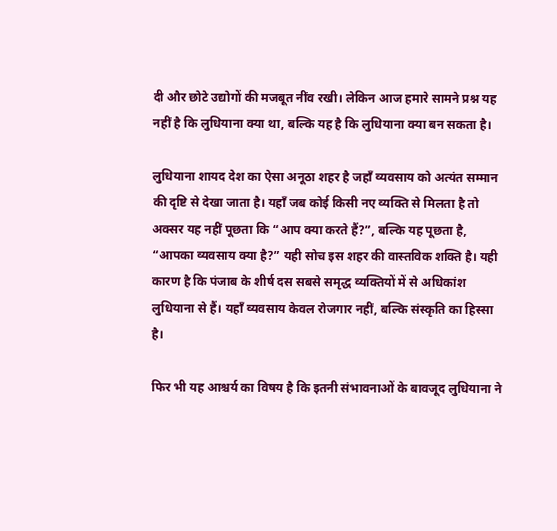दी और छोटे उद्योगों की मजबूत नींव रखी। लेकिन आज हमारे सामने प्रश्न यह नहीं है कि लुधियाना क्या था, बल्कि यह है कि लुधियाना क्या बन सकता है।

लुधियाना शायद देश का ऐसा अनूठा शहर है जहाँ व्यवसाय को अत्यंत सम्मान की दृष्टि से देखा जाता है। यहाँ जब कोई किसी नए व्यक्ति से मिलता है तो अक्सर यह नहीं पूछता कि “आप क्या करते हैं?”, बल्कि यह पूछता है, “आपका व्यवसाय क्या है?” यही सोच इस शहर की वास्तविक शक्ति है। यही कारण है कि पंजाब के शीर्ष दस सबसे समृद्ध व्यक्तियों में से अधिकांश लुधियाना से हैं। यहाँ व्यवसाय केवल रोजगार नहीं, बल्कि संस्कृति का हिस्सा है।

फिर भी यह आश्चर्य का विषय है कि इतनी संभावनाओं के बावजूद लुधियाना ने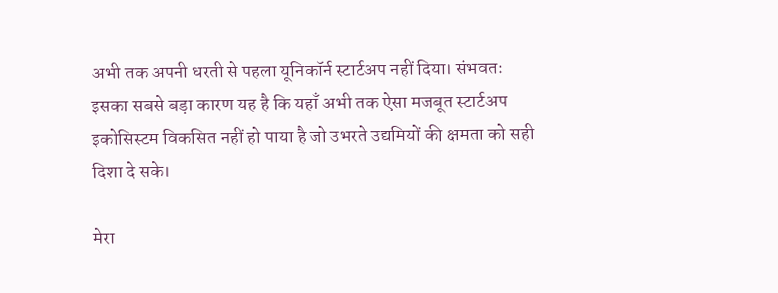अभी तक अपनी धरती से पहला यूनिकॉर्न स्टार्टअप नहीं दिया। संभवतः इसका सबसे बड़ा कारण यह है कि यहाँ अभी तक ऐसा मजबूत स्टार्टअप इकोसिस्टम विकसित नहीं हो पाया है जो उभरते उद्यमियों की क्षमता को सही दिशा दे सके।

मेरा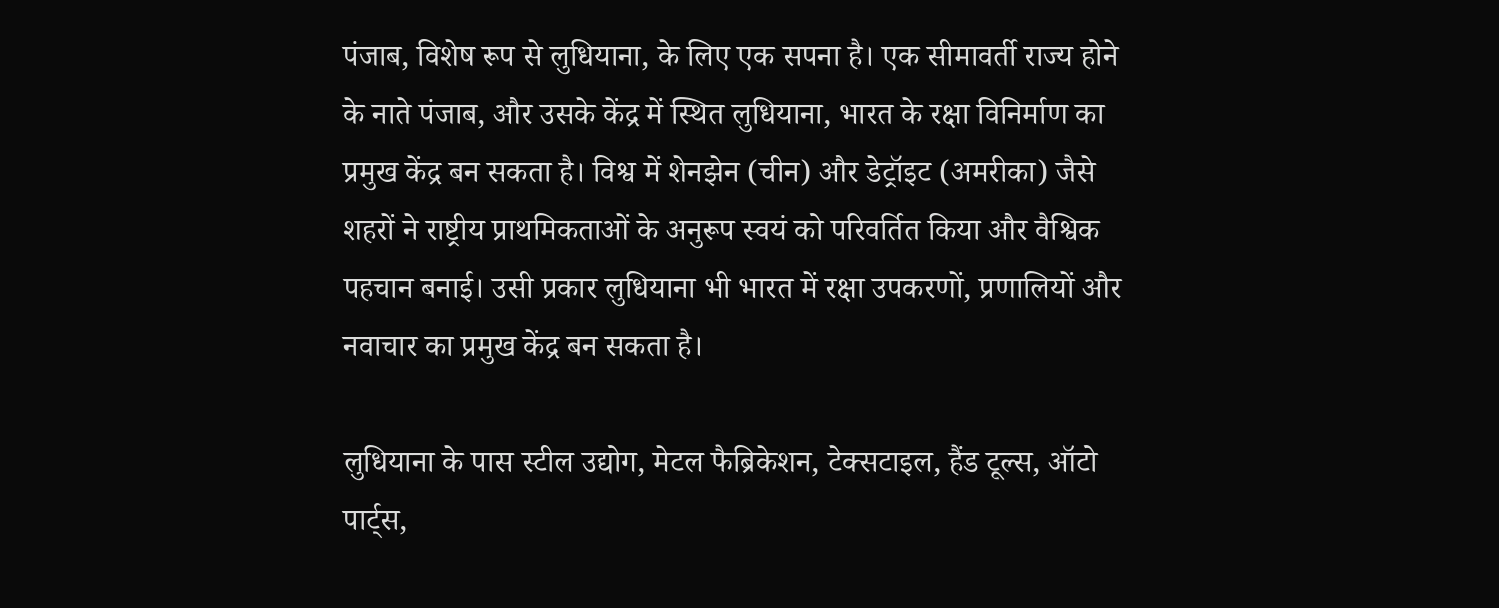पंजाब, विशेष रूप से लुधियाना, के लिए एक सपना है। एक सीमावर्ती राज्य होने के नाते पंजाब, और उसके केंद्र में स्थित लुधियाना, भारत के रक्षा विनिर्माण का प्रमुख केंद्र बन सकता है। विश्व में शेनझेन (चीन) और डेट्रॉइट (अमरीका) जैसे शहरों ने राष्ट्रीय प्राथमिकताओं के अनुरूप स्वयं को परिवर्तित किया और वैश्विक पहचान बनाई। उसी प्रकार लुधियाना भी भारत में रक्षा उपकरणों, प्रणालियों और नवाचार का प्रमुख केंद्र बन सकता है।

लुधियाना के पास स्टील उद्योग, मेटल फैब्रिकेशन, टेक्सटाइल, हैंड टूल्स, ऑटो पार्ट्स,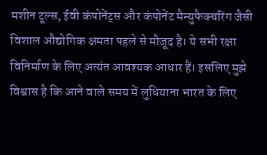मशीन टूल्स, ईवी कंपोनेंट्स और कंपोनेंट मैन्युफैक्चरिंग जैसी विशाल औद्योगिक क्षमता पहले से मौजूद है। ये सभी रक्षा विनिर्माण के लिए अत्यंत आवश्यक आधार हैं। इसलिए मुझे विश्वास है कि आने वाले समय में लुधियाना भारत के लिए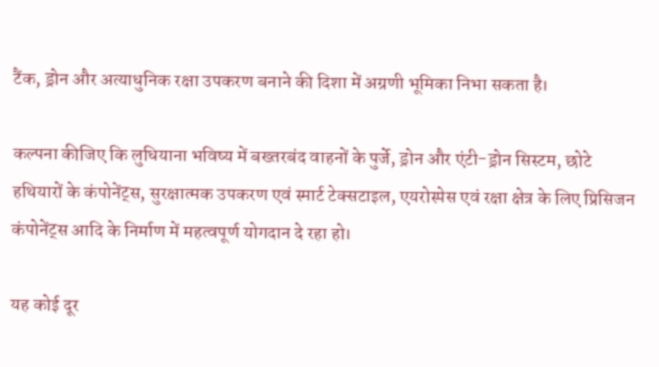टैंक, ड्रोन और अत्याधुनिक रक्षा उपकरण बनाने की दिशा में अग्रणी भूमिका निभा सकता है।

कल्पना कीजिए कि लुधियाना भविष्य में बख्तरबंद वाहनों के पुर्जे, ड्रोन और एंटी-ड्रोन सिस्टम, छोटे हथियारों के कंपोनेंट्स, सुरक्षात्मक उपकरण एवं स्मार्ट टेक्सटाइल, एयरोस्पेस एवं रक्षा क्षेत्र के लिए प्रिसिजन कंपोनेंट्स आदि के निर्माण में महत्वपूर्ण योगदान दे रहा हो।

यह कोई दूर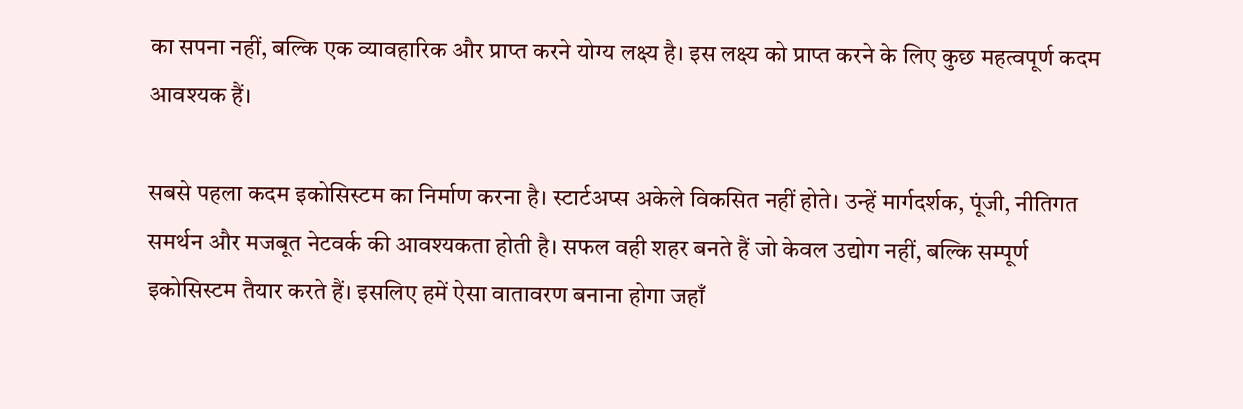का सपना नहीं, बल्कि एक व्यावहारिक और प्राप्त करने योग्य लक्ष्य है। इस लक्ष्य को प्राप्त करने के लिए कुछ महत्वपूर्ण कदम आवश्यक हैं।

सबसे पहला कदम इकोसिस्टम का निर्माण करना है। स्टार्टअप्स अकेले विकसित नहीं होते। उन्हें मार्गदर्शक, पूंजी, नीतिगत समर्थन और मजबूत नेटवर्क की आवश्यकता होती है। सफल वही शहर बनते हैं जो केवल उद्योग नहीं, बल्कि सम्पूर्ण इकोसिस्टम तैयार करते हैं। इसलिए हमें ऐसा वातावरण बनाना होगा जहाँ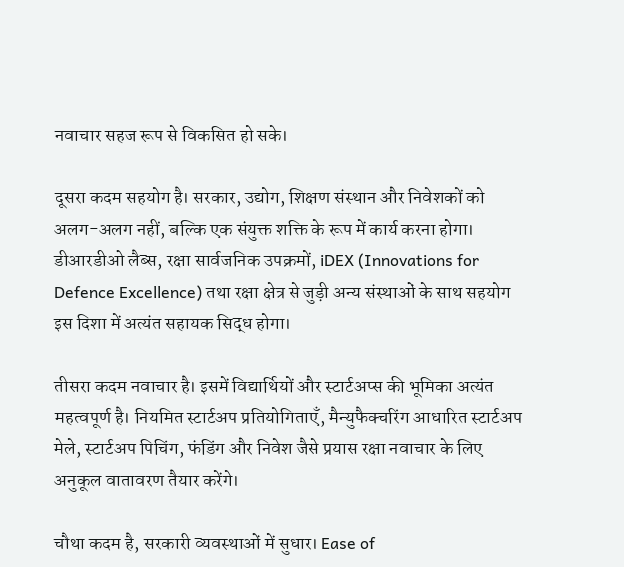नवाचार सहज रूप से विकसित हो सके।

दूसरा कदम सहयोग है। सरकार, उद्योग, शिक्षण संस्थान और निवेशकों को अलग-अलग नहीं, बल्कि एक संयुक्त शक्ति के रूप में कार्य करना होगा। डीआरडीओ लैब्स, रक्षा सार्वजनिक उपक्रमों, iDEX (Innovations for Defence Excellence) तथा रक्षा क्षेत्र से जुड़ी अन्य संस्थाओं के साथ सहयोग इस दिशा में अत्यंत सहायक सिद्ध होगा।

तीसरा कदम नवाचार है। इसमें विद्यार्थियों और स्टार्टअप्स की भूमिका अत्यंत महत्वपूर्ण है। नियमित स्टार्टअप प्रतियोगिताएँ, मैन्युफैक्चरिंग आधारित स्टार्टअप मेले, स्टार्टअप पिचिंग, फंडिंग और निवेश जैसे प्रयास रक्षा नवाचार के लिए अनुकूल वातावरण तैयार करेंगे।

चौथा कदम है, सरकारी व्यवस्थाओं में सुधार। Ease of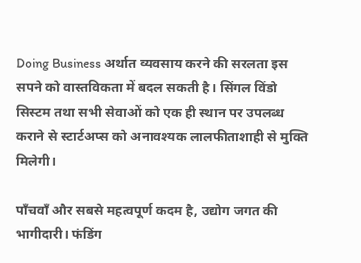Doing Business अर्थात व्यवसाय करने की सरलता इस सपने को वास्तविकता में बदल सकती है। सिंगल विंडो सिस्टम तथा सभी सेवाओं को एक ही स्थान पर उपलब्ध कराने से स्टार्टअप्स को अनावश्यक लालफीताशाही से मुक्ति मिलेगी।

पाँचवाँ और सबसे महत्वपूर्ण कदम है, उद्योग जगत की भागीदारी। फंडिंग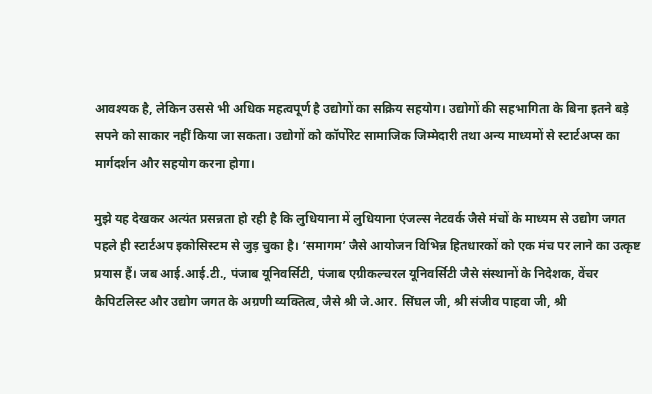आवश्यक है, लेकिन उससे भी अधिक महत्वपूर्ण है उद्योगों का सक्रिय सहयोग। उद्योगों की सहभागिता के बिना इतने बड़े सपने को साकार नहीं किया जा सकता। उद्योगों को कॉर्पोरेट सामाजिक जिम्मेदारी तथा अन्य माध्यमों से स्टार्टअप्स का मार्गदर्शन और सहयोग करना होगा।

मुझे यह देखकर अत्यंत प्रसन्नता हो रही है कि लुधियाना में लुधियाना एंजल्स नेटवर्क जैसे मंचों के माध्यम से उद्योग जगत पहले ही स्टार्टअप इकोसिस्टम से जुड़ चुका है। ‘समागम’ जैसे आयोजन विभिन्न हितधारकों को एक मंच पर लाने का उत्कृष्ट प्रयास हैं। जब आई.आई.टी., पंजाब यूनिवर्सिटी, पंजाब एग्रीकल्चरल यूनिवर्सिटी जैसे संस्थानों के निदेशक, वेंचर कैपिटलिस्ट और उद्योग जगत के अग्रणी व्यक्तित्व, जैसे श्री जे.आर. सिंघल जी, श्री संजीव पाहवा जी, श्री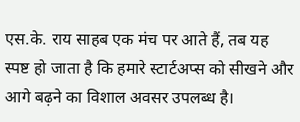एस.के. राय साहब एक मंच पर आते हैं, तब यह स्पष्ट हो जाता है कि हमारे स्टार्टअप्स को सीखने और आगे बढ़ने का विशाल अवसर उपलब्ध है।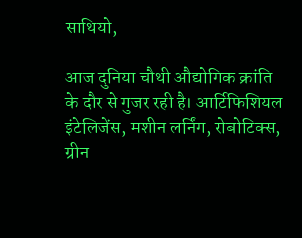साथियो,

आज दुनिया चौथी औद्योगिक क्रांति के दौर से गुजर रही है। आर्टिफिशियल इंटेलिजेंस, मशीन लर्निंग, रोबोटिक्स, ग्रीन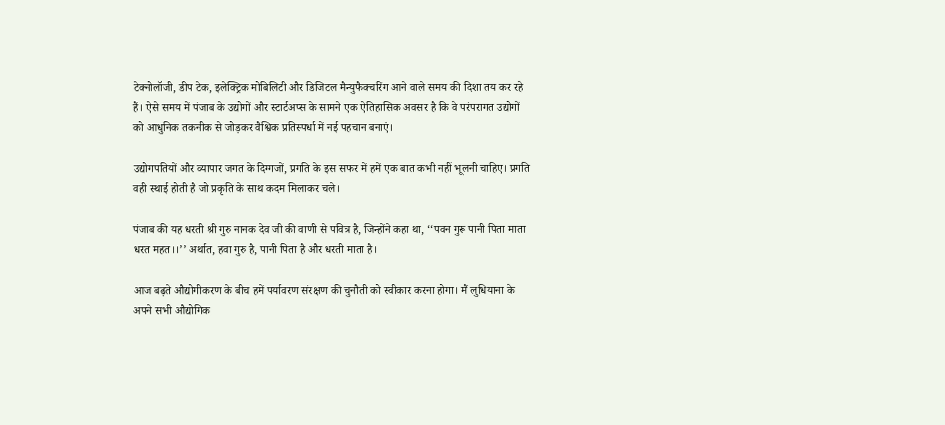टेक्नोलॉजी, डीप टेक, इलेक्ट्रिक मोबिलिटी और डिजिटल मैन्युफैक्चरिंग आने वाले समय की दिशा तय कर रहे हैं। ऐसे समय में पंजाब के उद्योगों और स्टार्टअप्स के सामने एक ऐतिहासिक अवसर है कि वे परंपरागत उद्योगों को आधुनिक तकनीक से जोड़कर वैश्विक प्रतिस्पर्धा में नई पहचान बनाएं।

उद्योगपतियों और व्यापार जगत के दिग्गजों, प्रगति के इस सफर में हमें एक बात कभी नहीं भूलनी चाहिए। प्रगति वही स्थाई होती है जो प्रकृति के साथ कदम मिलाकर चले।

पंजाब की यह धरती श्री गुरु नानक देव जी की वाणी से पवित्र है, जिन्होंने कहा था, ‘‘पवन गुरू पानी पिता माता धरत महत।।’’ अर्थात, हवा गुरु है, पानी पिता है और धरती माता है।

आज बढ़ते औद्योगीकरण के बीच हमें पर्यावरण संरक्षण की चुनौती को स्वीकार करना होगा। मैं लुधियाना के अपने सभी औद्योगिक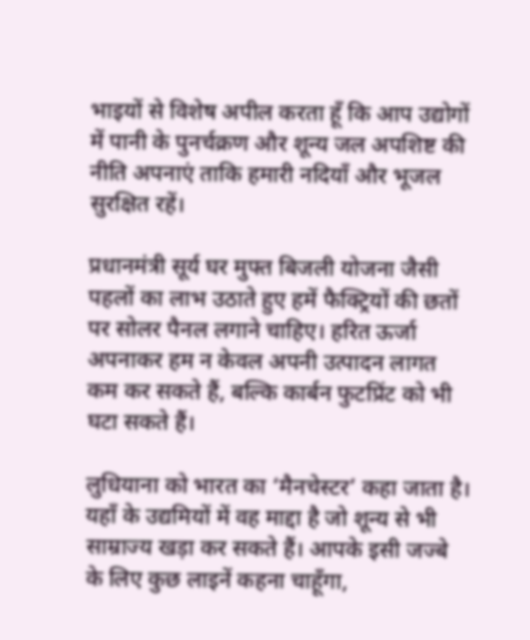भाइयों से विशेष अपील करता हूँ कि आप उद्योगों में पानी के पुनर्चक्रण और शून्य जल अपशिष्ट की नीति अपनाएं ताकि हमारी नदियाँ और भूजल सुरक्षित रहें।

प्रधानमंत्री सूर्य घर मुफ्त बिजली योजना जैसी पहलों का लाभ उठाते हुए हमें फैक्ट्रियों की छतों पर सोलर पैनल लगाने चाहिए। हरित ऊर्जा अपनाकर हम न केवल अपनी उत्पादन लागत कम कर सकते हैं, बल्कि कार्बन फुटप्रिंट को भी घटा सकते हैं।

लुधियाना को भारत का ‘मैनचेस्टर’ कहा जाता है। यहाँ के उद्यमियों में वह माद्दा है जो शून्य से भी साम्राज्य खड़ा कर सकते हैं। आपके इसी जज्बे के लिए कुछ लाइनें कहना चाहूँगा,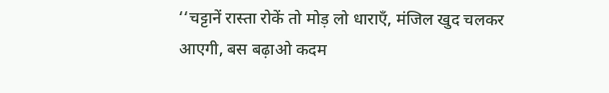‘‘चट्टानें रास्ता रोकें तो मोड़ लो धाराएँ, मंजिल खुद चलकर आएगी, बस बढ़ाओ कदम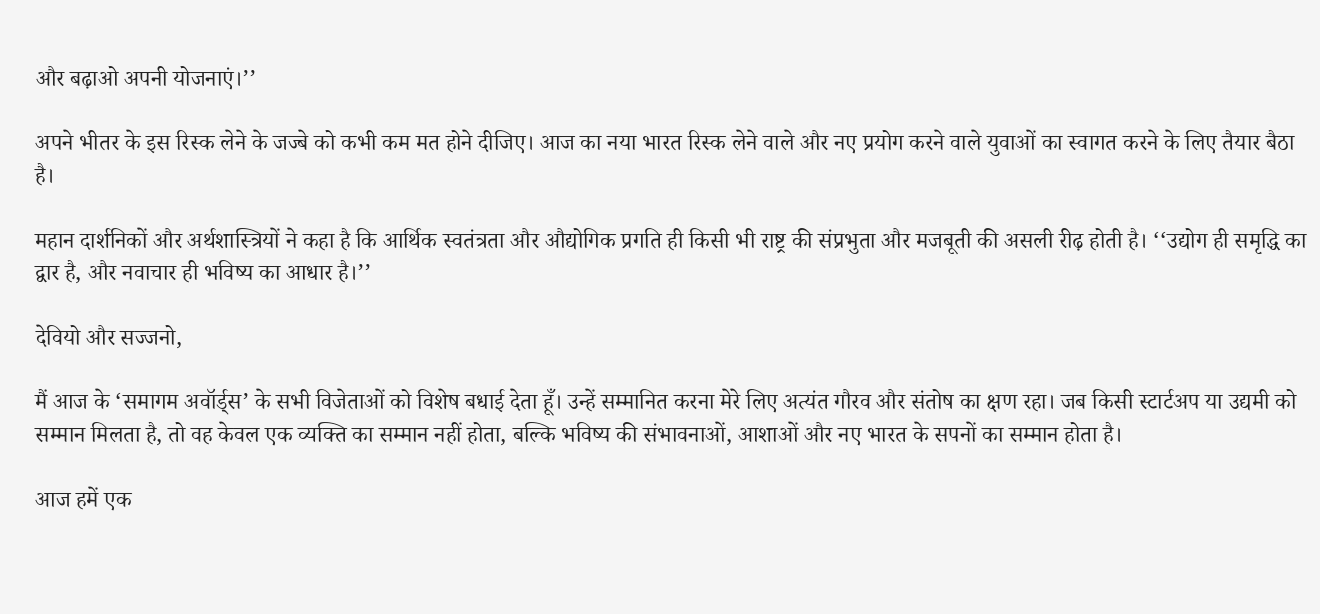और बढ़ाओ अपनी योजनाएं।’’

अपने भीतर के इस रिस्क लेने के जज्बे को कभी कम मत होने दीजिए। आज का नया भारत रिस्क लेने वाले और नए प्रयोग करने वाले युवाओं का स्वागत करने के लिए तैयार बैठा है।

महान दार्शनिकों और अर्थशास्त्रियों ने कहा है कि आर्थिक स्वतंत्रता और औद्योगिक प्रगति ही किसी भी राष्ट्र की संप्रभुता और मजबूती की असली रीढ़ होती है। ‘‘उद्योग ही समृद्धि का द्वार है, और नवाचार ही भविष्य का आधार है।’’

देवियो और सज्जनो,

मैं आज के ‘समागम अवॉर्ड्स’ के सभी विजेताओं को विशेष बधाई देता हूँ। उन्हें सम्मानित करना मेरे लिए अत्यंत गौरव और संतोष का क्षण रहा। जब किसी स्टार्टअप या उद्यमी को सम्मान मिलता है, तो वह केवल एक व्यक्ति का सम्मान नहीं होता, बल्कि भविष्य की संभावनाओं, आशाओं और नए भारत के सपनों का सम्मान होता है।

आज हमें एक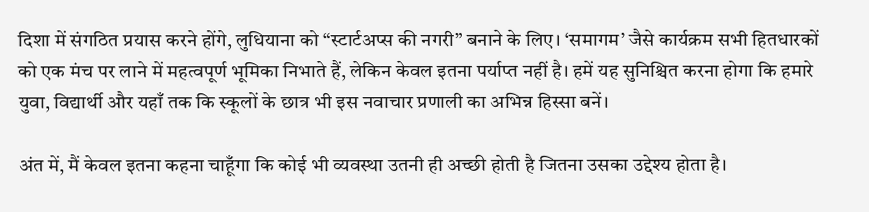दिशा में संगठित प्रयास करने होंगे, लुधियाना को “स्टार्टअप्स की नगरी” बनाने के लिए। ‘समागम’ जैसे कार्यक्रम सभी हितधारकों को एक मंच पर लाने में महत्वपूर्ण भूमिका निभाते हैं, लेकिन केवल इतना पर्याप्त नहीं है। हमें यह सुनिश्चित करना होगा कि हमारे युवा, विद्यार्थी और यहाँ तक कि स्कूलों के छात्र भी इस नवाचार प्रणाली का अभिन्न हिस्सा बनें।

अंत में, मैं केवल इतना कहना चाहूँगा कि कोई भी व्यवस्था उतनी ही अच्छी होती है जितना उसका उद्देश्य होता है।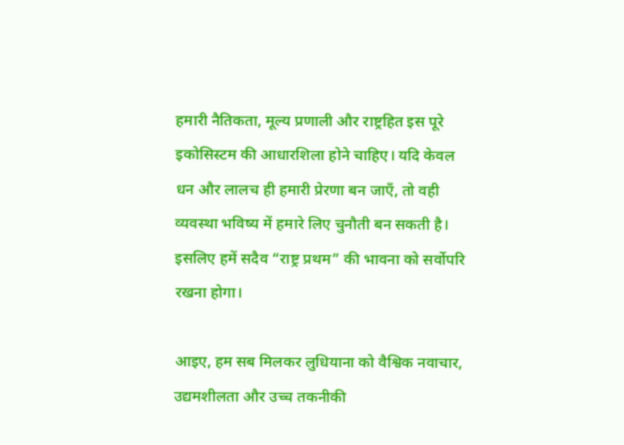हमारी नैतिकता, मूल्य प्रणाली और राष्ट्रहित इस पूरे इकोसिस्टम की आधारशिला होने चाहिए। यदि केवल धन और लालच ही हमारी प्रेरणा बन जाएँ, तो वही व्यवस्था भविष्य में हमारे लिए चुनौती बन सकती है। इसलिए हमें सदैव “राष्ट्र प्रथम” की भावना को सर्वोपरि रखना होगा।

आइए, हम सब मिलकर लुधियाना को वैश्विक नवाचार, उद्यमशीलता और उच्च तकनीकी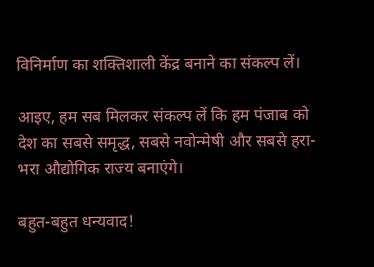विनिर्माण का शक्तिशाली केंद्र बनाने का संकल्प लें।

आइए, हम सब मिलकर संकल्प लें कि हम पंजाब को देश का सबसे समृद्ध, सबसे नवोन्मेषी और सबसे हरा-भरा औद्योगिक राज्य बनाएंगे।

बहुत-बहुत धन्यवाद!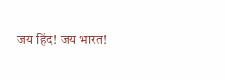जय हिंद! जय भारत!